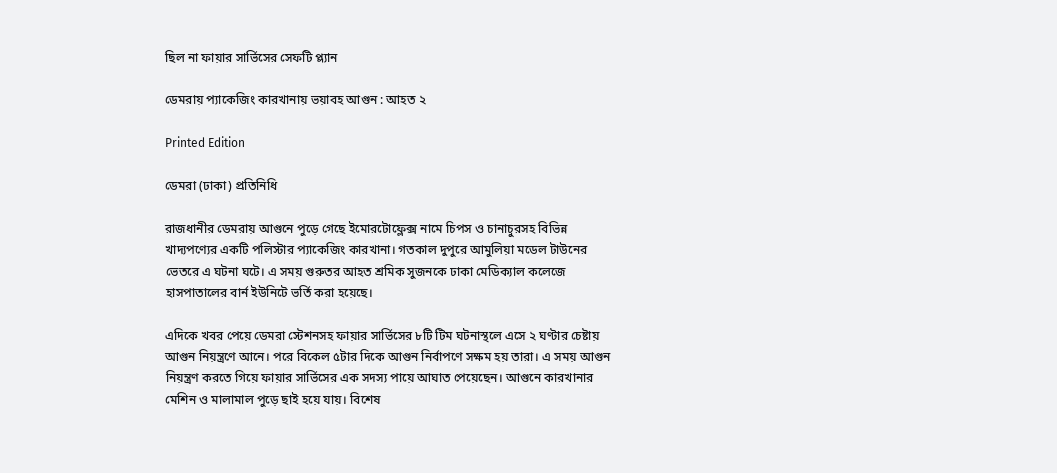ছিল না ফায়ার সার্ভিসের সেফটি প্ল্যান

ডেমরায় প্যাকেজিং কারখানায় ভয়াবহ আগুন : আহত ২

Printed Edition

ডেমরা (ঢাকা) প্রতিনিধি

রাজধানীর ডেমরায় আগুনে পুড়ে গেছে ইমোরটোফ্লেক্স নামে চিপস ও চানাচুরসহ বিভিন্ন খাদ্যপণ্যের একটি পলিস্টার প্যাকেজিং কারখানা। গতকাল দুপুরে আমুলিয়া মডেল টাউনের ভেতরে এ ঘটনা ঘটে। এ সময় গুরুতর আহত শ্রমিক সুজনকে ঢাকা মেডিক্যাল কলেজে হাসপাতালের বার্ন ইউনিটে ভর্তি করা হয়েছে।

এদিকে খবর পেয়ে ডেমরা স্টেশনসহ ফায়ার সার্ভিসের ৮টি টিম ঘটনাস্থলে এসে ২ ঘণ্টার চেষ্টায় আগুন নিয়ন্ত্রণে আনে। পরে বিকেল ৫টার দিকে আগুন নির্বাপণে সক্ষম হয় তারা। এ সময় আগুন নিয়ন্ত্রণ করতে গিয়ে ফায়ার সার্ভিসের এক সদস্য পায়ে আঘাত পেয়েছেন। আগুনে কারখানার মেশিন ও মালামাল পুড়ে ছাই হয়ে যায়। বিশেষ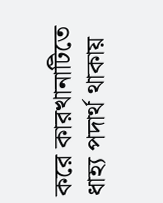করে কারখানাটিতে ধাহ্য পদার্থ থাকায়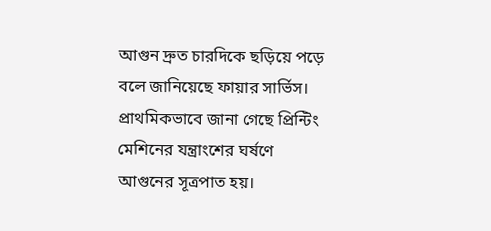আগুন দ্রুত চারদিকে ছড়িয়ে পড়ে বলে জানিয়েছে ফায়ার সার্ভিস। প্রাথমিকভাবে জানা গেছে প্রিন্টিং মেশিনের যন্ত্রাংশের ঘর্ষণে আগুনের সূত্রপাত হয়।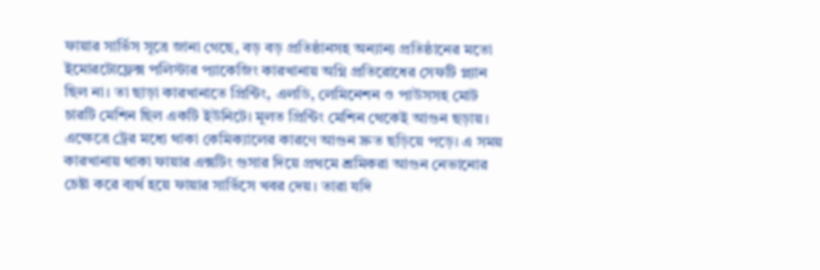ফায়ার সার্ভিস সূত্রে জানা গেছে, বড় বড় প্রতিষ্ঠানসহ অন্যান্য প্রতিষ্ঠানের মতো ইমোরটোফ্লেক্স পলিস্টার প্যাকেজিং কারখানায় অগ্নি প্রতিরোধের সেফটি প্ল্যান ছিল না। তা ছাড়া কারখানাতে প্রিন্টিং, এলডি, লেমিনেশন ও পাউসসহ মোট চারটি মেশিন ছিল একটি ইউনিটে। মূলত প্রিন্টিং মেশিন থেকেই আগুন ছড়ায়। এক্ষেত্রে ট্রের মধ্যে থাকা কেমিক্যালের কারণে আগুন দ্রুত ছড়িয়ে পড়ে। এ সময় কারখানায় থাকা ফায়ার এক্সটিং গুসার দিয়ে প্রথমে শ্রমিকরা আগুন নেভানোর চেষ্টা করে ব্যর্থ হয়ে ফায়ার সার্ভিসে খবর দেয়। তারা যদি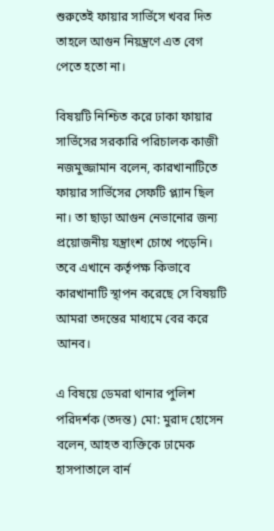শুরুতেই ফায়ার সার্ভিসে খবর দিত তাহলে আগুন নিয়ন্ত্রণে এত বেগ পেতে হতো না।

বিষয়টি নিশ্চিত করে ঢাকা ফায়ার সার্ভিসের সরকারি পরিচালক কাজী নজমুজ্জামান বলেন, কারখানাটিতে ফায়ার সার্ভিসের সেফটি প্ল্যান ছিল না। তা ছাড়া আগুন নেভানোর জন্য প্রয়োজনীয় যন্ত্রাংশ চোখে পড়েনি। তবে এখানে কর্তৃপক্ষ কিভাবে কারখানাটি স্থাপন করেছে সে বিষয়টি আমরা তদন্তের মাধ্যমে বের করে আনব।

এ বিষয়ে ডেমরা থানার পুলিশ পরিদর্শক (তদন্ত) মো: মুরাদ হোসেন বলেন, আহত ব্যক্তিকে ঢামেক হাসপাতালে বার্ন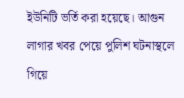ইউনিটি ভর্তি করা হয়েছে। আগুন লাগার খবর পেয়ে পুলিশ ঘটনাস্থলে গিয়ে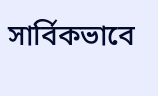সার্বিকভাবে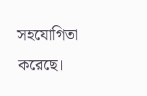সহযোগিতা করেছে।